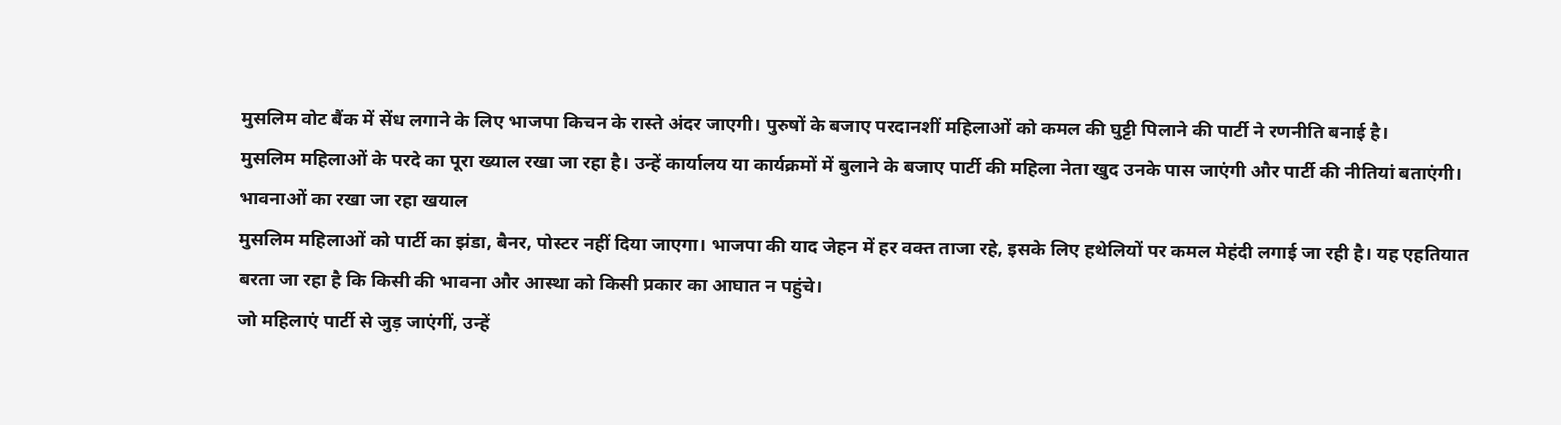मुसलिम वोट बैंक में सेंध लगाने के लिए भाजपा किचन के रास्ते अंदर जाएगी। पुरुषों के बजाए परदानशीं महिलाओं को कमल की घुट्टी पिलाने की पार्टी ने रणनीति बनाई है।
मुसलिम महिलाओं के परदे का पूरा ख्याल रखा जा रहा है। उन्हें कार्यालय या कार्यक्रमों में बुलाने के बजाए पार्टी की महिला नेता खुद उनके पास जाएंगी और पार्टी की नीतियां बताएंगी।
भावनाओं का रखा जा रहा खयाल
मुसलिम महिलाओं को पार्टी का झंडा, बैनर, पोस्टर नहीं दिया जाएगा। भाजपा की याद जेहन में हर वक्त ताजा रहे, इसके लिए हथेलियों पर कमल मेहंदी लगाई जा रही है। यह एहतियात बरता जा रहा है कि किसी की भावना और आस्था को किसी प्रकार का आघात न पहुंचे।
जो महिलाएं पार्टी से जुड़ जाएंगीं, उन्हें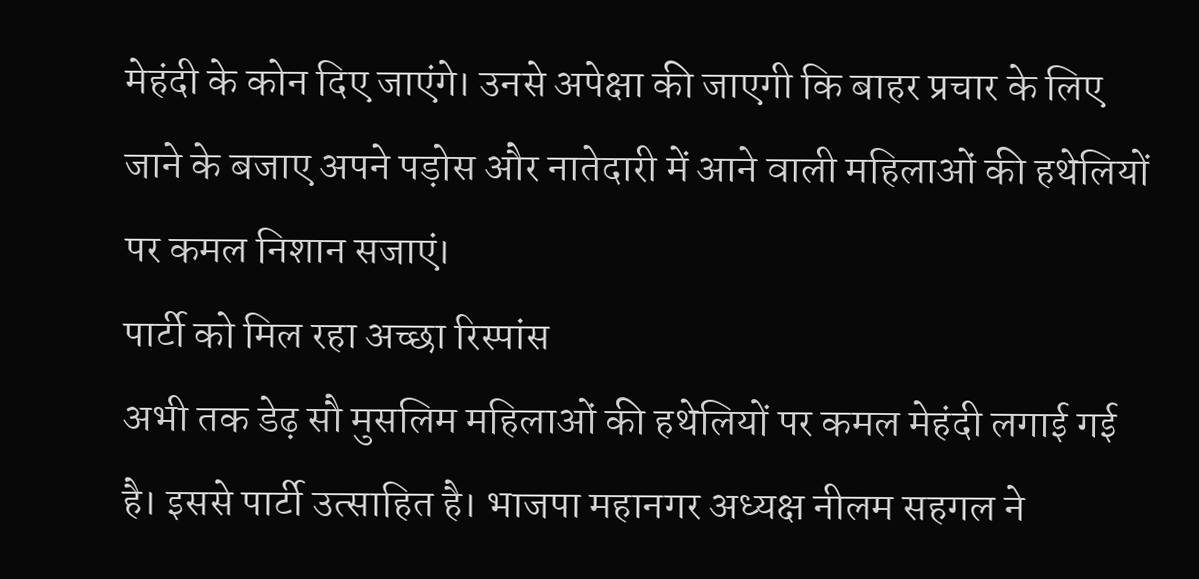मेहंदी के कोन दिए जाएंगे। उनसे अपेक्षा की जाएगी कि बाहर प्रचार के लिए जाने के बजाए अपने पड़ोस और नातेदारी में आने वाली महिलाओं की हथेलियों पर कमल निशान सजाएं।
पार्टी को मिल रहा अच्छा रिस्पांस
अभी तक डेढ़ सौ मुसलिम महिलाओं की हथेलियों पर कमल मेहंदी लगाई गई है। इससे पार्टी उत्साहित है। भाजपा महानगर अध्यक्ष नीलम सहगल ने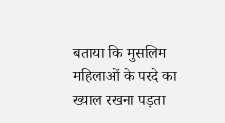बताया कि मुसलिम महिलाओं के परदे का ख्याल रखना पड़ता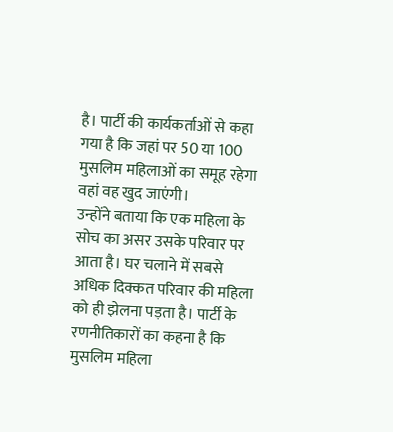है। पार्टी की कार्यकर्ताओं से कहा गया है कि जहां पर 50 या 100 मुसलिम महिलाओं का समूह रहेगा वहां वह खुद जाएंगी।
उन्होंने बताया कि एक महिला के सोच का असर उसके परिवार पर आता है। घर चलाने में सबसे अधिक दिक्कत परिवार की महिला को ही झेलना पड़ता है। पार्टी के रणनीतिकारों का कहना है कि मुसलिम महिला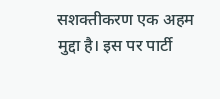सशक्तीकरण एक अहम मुद्दा है। इस पर पार्टी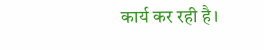कार्य कर रही है।